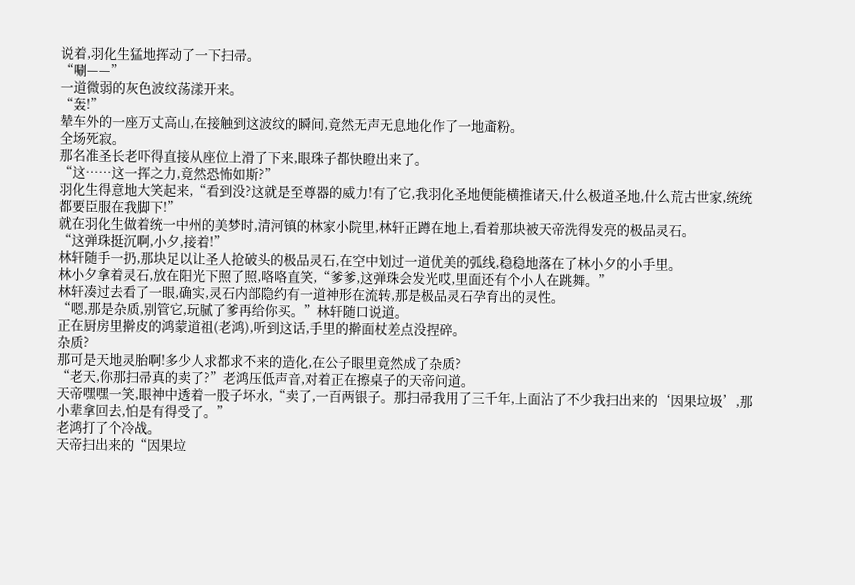说着,羽化生猛地挥动了一下扫帚。
“唰——”
一道微弱的灰色波纹荡漾开来。
“轰!”
辇车外的一座万丈高山,在接触到这波纹的瞬间,竟然无声无息地化作了一地齑粉。
全场死寂。
那名准圣长老吓得直接从座位上滑了下来,眼珠子都快瞪出来了。
“这……这一挥之力,竟然恐怖如斯?”
羽化生得意地大笑起来,“看到没?这就是至尊器的威力!有了它,我羽化圣地便能横推诸天,什么极道圣地,什么荒古世家,统统都要臣服在我脚下!”
就在羽化生做着统一中州的美梦时,清河镇的林家小院里,林轩正蹲在地上,看着那块被天帝洗得发亮的极品灵石。
“这弹珠挺沉啊,小夕,接着!”
林轩随手一扔,那块足以让圣人抢破头的极品灵石,在空中划过一道优美的弧线,稳稳地落在了林小夕的小手里。
林小夕拿着灵石,放在阳光下照了照,咯咯直笑,“爹爹,这弹珠会发光哎,里面还有个小人在跳舞。”
林轩凑过去看了一眼,确实,灵石内部隐约有一道神形在流转,那是极品灵石孕育出的灵性。
“嗯,那是杂质,别管它,玩腻了爹再给你买。”林轩随口说道。
正在厨房里擀皮的鸿蒙道祖(老鸿),听到这话,手里的擀面杖差点没捏碎。
杂质?
那可是天地灵胎啊!多少人求都求不来的造化,在公子眼里竟然成了杂质?
“老天,你那扫帚真的卖了?”老鸿压低声音,对着正在擦桌子的天帝问道。
天帝嘿嘿一笑,眼神中透着一股子坏水,“卖了,一百两银子。那扫帚我用了三千年,上面沾了不少我扫出来的‘因果垃圾’,那小辈拿回去,怕是有得受了。”
老鸿打了个冷战。
天帝扫出来的“因果垃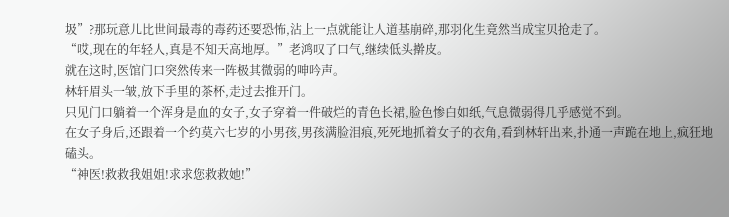圾”?那玩意儿比世间最毒的毒药还要恐怖,沾上一点就能让人道基崩碎,那羽化生竟然当成宝贝抢走了。
“哎,现在的年轻人,真是不知天高地厚。”老鸿叹了口气,继续低头擀皮。
就在这时,医馆门口突然传来一阵极其微弱的呻吟声。
林轩眉头一皱,放下手里的茶杯,走过去推开门。
只见门口躺着一个浑身是血的女子,女子穿着一件破烂的青色长裙,脸色惨白如纸,气息微弱得几乎感觉不到。
在女子身后,还跟着一个约莫六七岁的小男孩,男孩满脸泪痕,死死地抓着女子的衣角,看到林轩出来,扑通一声跪在地上,疯狂地磕头。
“神医!救救我姐姐!求求您救救她!”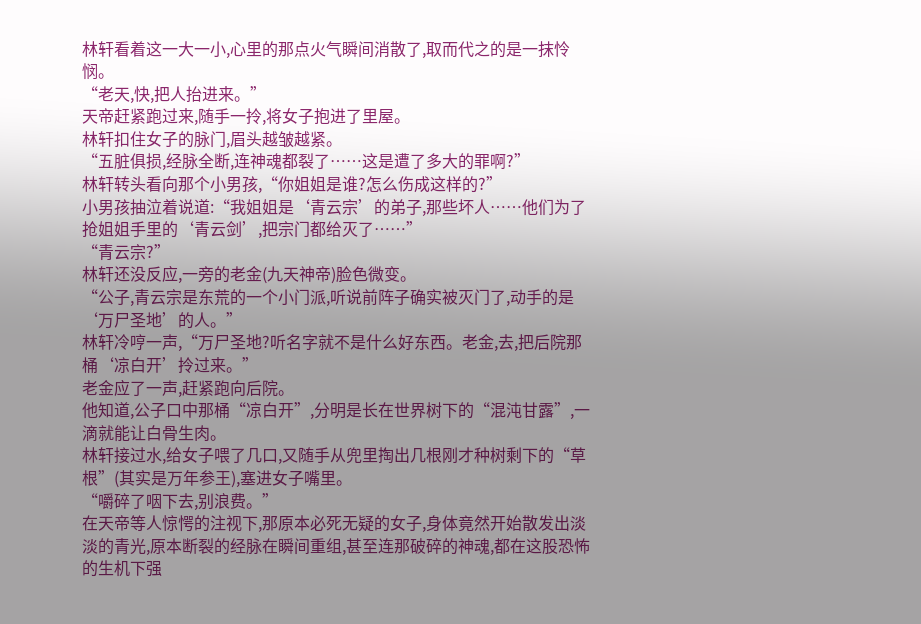林轩看着这一大一小,心里的那点火气瞬间消散了,取而代之的是一抹怜悯。
“老天,快,把人抬进来。”
天帝赶紧跑过来,随手一拎,将女子抱进了里屋。
林轩扣住女子的脉门,眉头越皱越紧。
“五脏俱损,经脉全断,连神魂都裂了……这是遭了多大的罪啊?”
林轩转头看向那个小男孩,“你姐姐是谁?怎么伤成这样的?”
小男孩抽泣着说道:“我姐姐是‘青云宗’的弟子,那些坏人……他们为了抢姐姐手里的‘青云剑’,把宗门都给灭了……”
“青云宗?”
林轩还没反应,一旁的老金(九天神帝)脸色微变。
“公子,青云宗是东荒的一个小门派,听说前阵子确实被灭门了,动手的是‘万尸圣地’的人。”
林轩冷哼一声,“万尸圣地?听名字就不是什么好东西。老金,去,把后院那桶‘凉白开’拎过来。”
老金应了一声,赶紧跑向后院。
他知道,公子口中那桶“凉白开”,分明是长在世界树下的“混沌甘露”,一滴就能让白骨生肉。
林轩接过水,给女子喂了几口,又随手从兜里掏出几根刚才种树剩下的“草根”(其实是万年参王),塞进女子嘴里。
“嚼碎了咽下去,别浪费。”
在天帝等人惊愕的注视下,那原本必死无疑的女子,身体竟然开始散发出淡淡的青光,原本断裂的经脉在瞬间重组,甚至连那破碎的神魂,都在这股恐怖的生机下强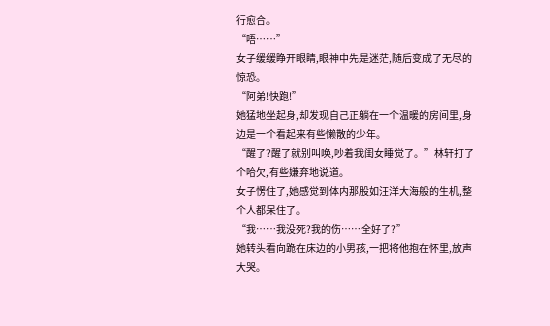行愈合。
“唔……”
女子缓缓睁开眼睛,眼神中先是迷茫,随后变成了无尽的惊恐。
“阿弟!快跑!”
她猛地坐起身,却发现自己正躺在一个温暖的房间里,身边是一个看起来有些懒散的少年。
“醒了?醒了就别叫唤,吵着我闺女睡觉了。”林轩打了个哈欠,有些嫌弃地说道。
女子愣住了,她感觉到体内那股如汪洋大海般的生机,整个人都呆住了。
“我……我没死?我的伤……全好了?”
她转头看向跪在床边的小男孩,一把将他抱在怀里,放声大哭。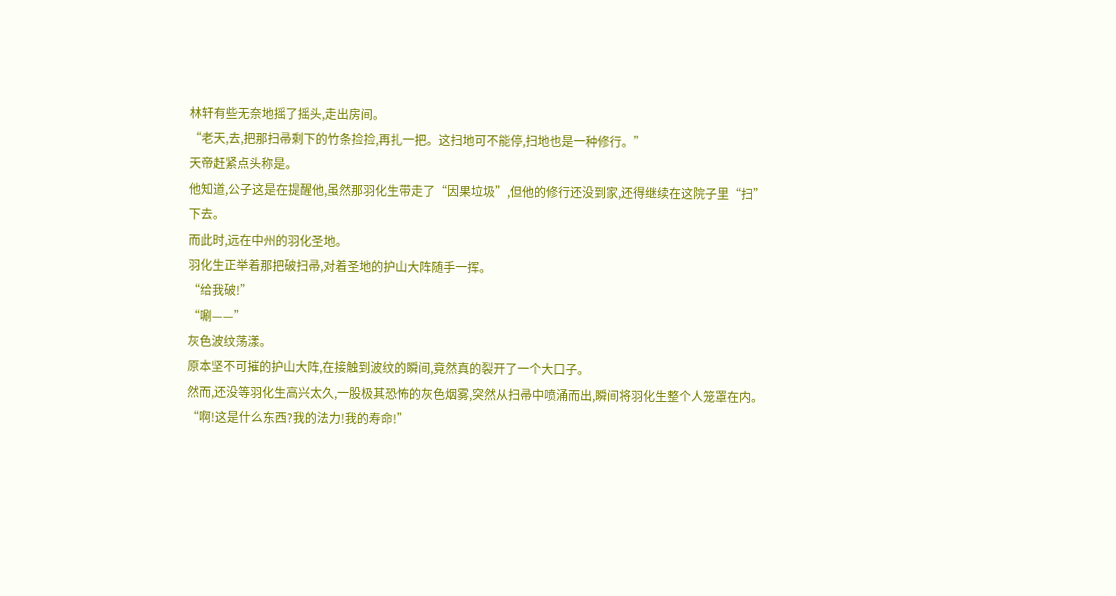林轩有些无奈地摇了摇头,走出房间。
“老天,去,把那扫帚剩下的竹条捡捡,再扎一把。这扫地可不能停,扫地也是一种修行。”
天帝赶紧点头称是。
他知道,公子这是在提醒他,虽然那羽化生带走了“因果垃圾”,但他的修行还没到家,还得继续在这院子里“扫”下去。
而此时,远在中州的羽化圣地。
羽化生正举着那把破扫帚,对着圣地的护山大阵随手一挥。
“给我破!”
“唰——”
灰色波纹荡漾。
原本坚不可摧的护山大阵,在接触到波纹的瞬间,竟然真的裂开了一个大口子。
然而,还没等羽化生高兴太久,一股极其恐怖的灰色烟雾,突然从扫帚中喷涌而出,瞬间将羽化生整个人笼罩在内。
“啊!这是什么东西?我的法力!我的寿命!”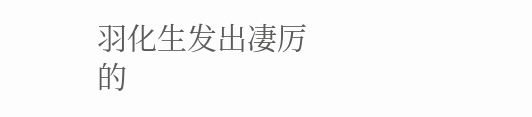羽化生发出凄厉的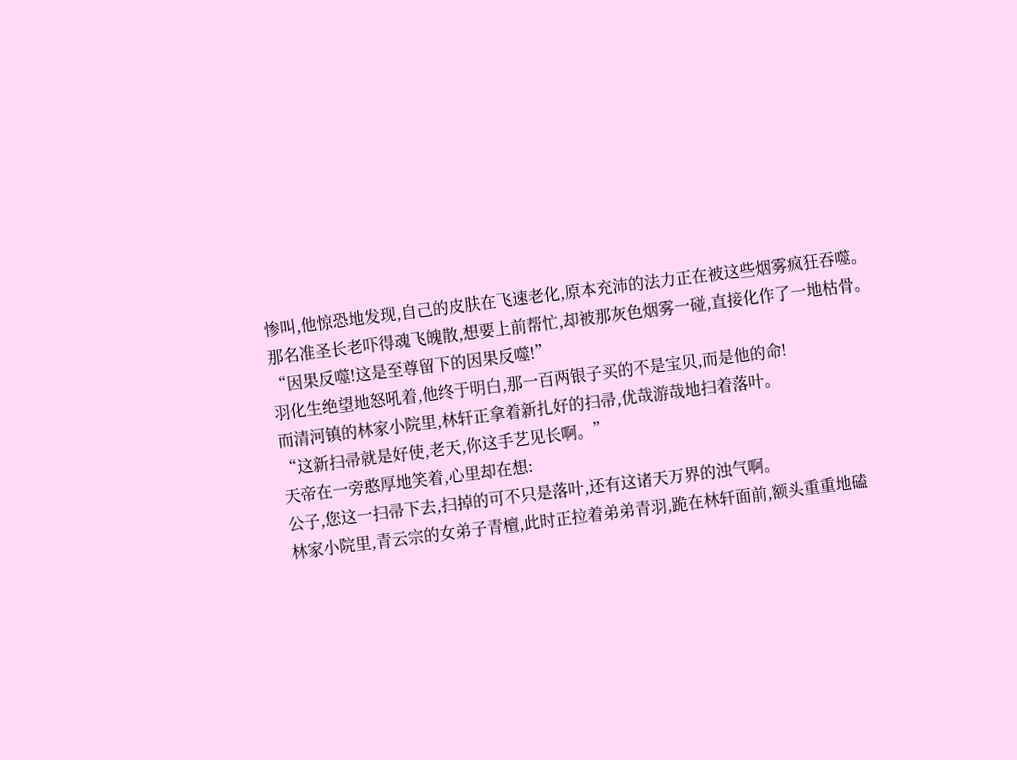惨叫,他惊恐地发现,自己的皮肤在飞速老化,原本充沛的法力正在被这些烟雾疯狂吞噬。
那名准圣长老吓得魂飞魄散,想要上前帮忙,却被那灰色烟雾一碰,直接化作了一地枯骨。
“因果反噬!这是至尊留下的因果反噬!”
羽化生绝望地怒吼着,他终于明白,那一百两银子买的不是宝贝,而是他的命!
而清河镇的林家小院里,林轩正拿着新扎好的扫帚,优哉游哉地扫着落叶。
“这新扫帚就是好使,老天,你这手艺见长啊。”
天帝在一旁憨厚地笑着,心里却在想:
公子,您这一扫帚下去,扫掉的可不只是落叶,还有这诸天万界的浊气啊。
林家小院里,青云宗的女弟子青檀,此时正拉着弟弟青羽,跪在林轩面前,额头重重地磕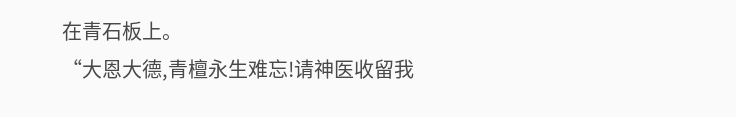在青石板上。
“大恩大德,青檀永生难忘!请神医收留我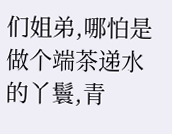们姐弟,哪怕是做个端茶递水的丫鬟,青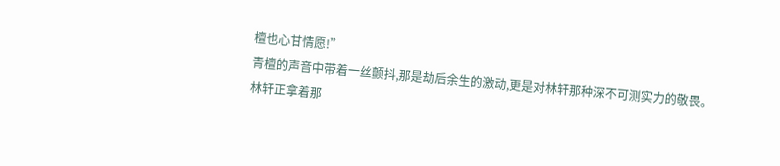檀也心甘情愿!”
青檀的声音中带着一丝颤抖,那是劫后余生的激动,更是对林轩那种深不可测实力的敬畏。
林轩正拿着那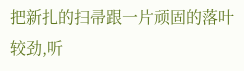把新扎的扫帚跟一片顽固的落叶较劲,听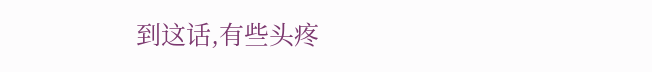到这话,有些头疼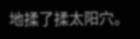地揉了揉太阳穴。